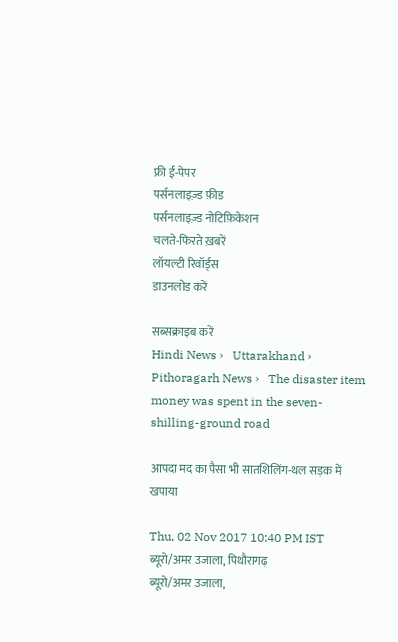फ्री ई-पेपर
पर्सनलाइज़्ड फ़ीड
पर्सनलाइज़्ड नोटिफ़िकेशन
चलते-फिरते ख़बरें
लॉयल्टी रिवॉर्ड्स
डाउनलोड करें

सब्सक्राइब करें
Hindi News ›   Uttarakhand ›   Pithoragarh News ›   The disaster item money was spent in the seven-shilling-ground road

आपदा मद का पैसा भी सातशिलिंग-थल सड़क में खपाया

Thu, 02 Nov 2017 10:40 PM IST
ब्यूरो/अमर उजाला, पिथौरागढ़
ब्यूरो/अमर उजाला,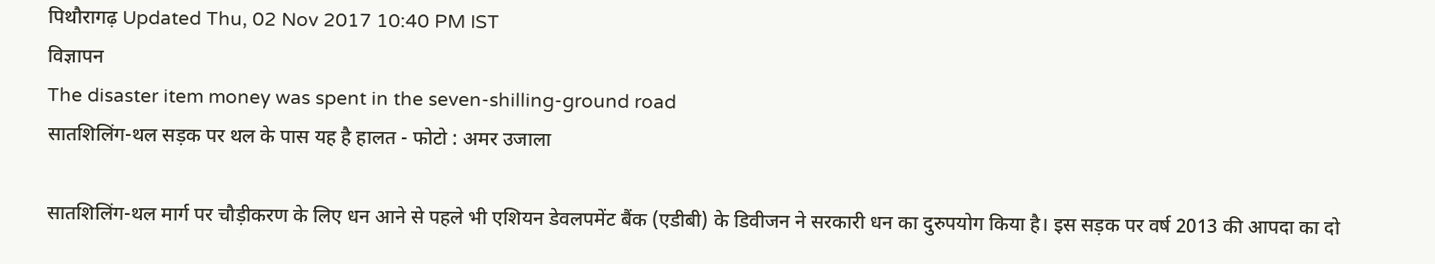पिथौरागढ़ Updated Thu, 02 Nov 2017 10:40 PM IST
विज्ञापन
The disaster item money was spent in the seven-shilling-ground road
सातशिलिंग-थल सड़क पर थल के पास यह है हालत - फोटो : अमर उजाला

सातशिलिंग-थल मार्ग पर चौड़ीकरण के लिए धन आने से पहले भी एशियन डेवलपमेंट बैंक (एडीबी) के डिवीजन ने सरकारी धन का दुरुपयोग किया है। इस सड़क पर वर्ष 2013 की आपदा का दो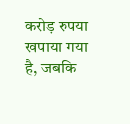करोड़ रुपया खपाया गया है, जबकि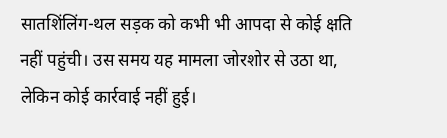सातशिंलिंग-थल सड़क को कभी भी आपदा से कोई क्षति नहीं पहुंची। उस समय यह मामला जोरशोर से उठा था, लेकिन कोई कार्रवाई नहीं हुई।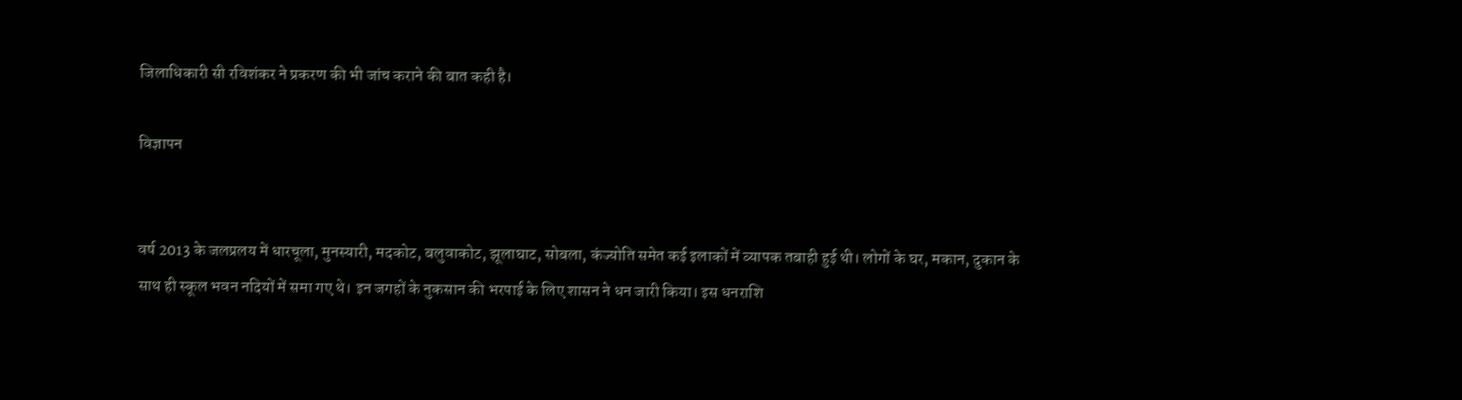जिलाधिकारी सी रविशंकर ने प्रकरण की भी जांच कराने की बात कही है।

विज्ञापन


वर्ष 2013 के जलप्रलय में धारचूला, मुनस्यारी, मदकोट, बलुवाकोट, झूलाघाट, सोबला, कंज्योति समेत कई इलाकों में व्यापक तबाही हुई थी। लोगों के घर, मकान, दुकान के साथ ही स्कूल भवन नदियों में समा गए थे। इन जगहों के नुकसान की भरपाई के लिए शासन ने धन जारी किया। इस धनराशि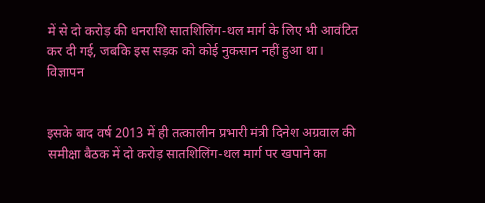में से दो करोड़ की धनराशि सातशिलिंग-थल मार्ग के लिए भी आवंटित कर दी गई, जबकि इस सड़क को कोई नुकसान नहीं हुआ था।
विज्ञापन


इसके बाद वर्ष 2013 में ही तत्कालीन प्रभारी मंत्री दिनेश अग्रवाल की समीक्षा बैठक में दो करोड़ सातशिलिंग-थल मार्ग पर खपाने का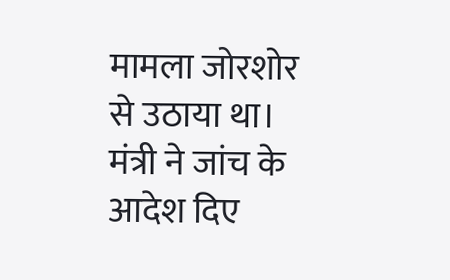मामला जोरशोर से उठाया था। मंत्री ने जांच के आदेश दिए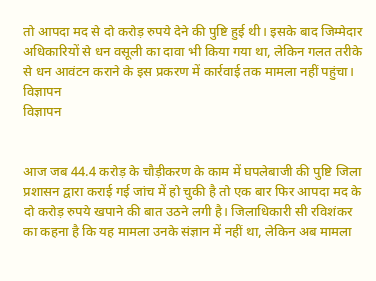तो आपदा मद से दो करोड़ रुपये देने की पुष्टि हुई थी। इसके बाद जिम्मेदार अधिकारियों से धन वसूली का दावा भी किया गया था, लेकिन गलत तरीके से धन आवंटन कराने के इस प्रकरण में कार्रवाई तक मामला नहीं पहुंचा।
विज्ञापन
विज्ञापन


आज जब 44.4 करोड़ के चौड़ीकरण के काम में घपलेबाजी की पुष्टि जिला प्रशासन द्वारा कराई गई जांच में हो चुकी है तो एक बार फिर आपदा मद के दो करोड़ रुपये खपाने की बात उठने लगी है। जिलाधिकारी सी रविशंकर का कहना है कि यह मामला उनके संज्ञान में नहीं था, लेकिन अब मामला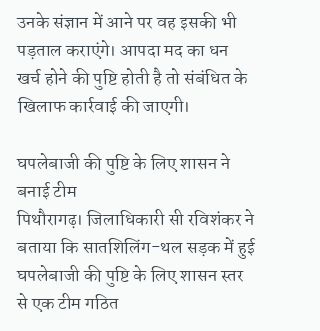उनके संज्ञान में आने पर वह इसकी भी पड़ताल कराएंगे। आपदा मद का धन खर्च होने की पुष्टि होती है तो संबंधित के खिलाफ कार्रवाई की जाएगी।

घपलेबाजी की पुष्टि के लिए शासन ने बनाई टीम
पिथौरागढ़। जिलाधिकारी सी रविशंकर ने बताया कि सातशिलिंग-थल सड़क में हुई घपलेबाजी की पुष्टि के लिए शासन स्तर से एक टीम गठित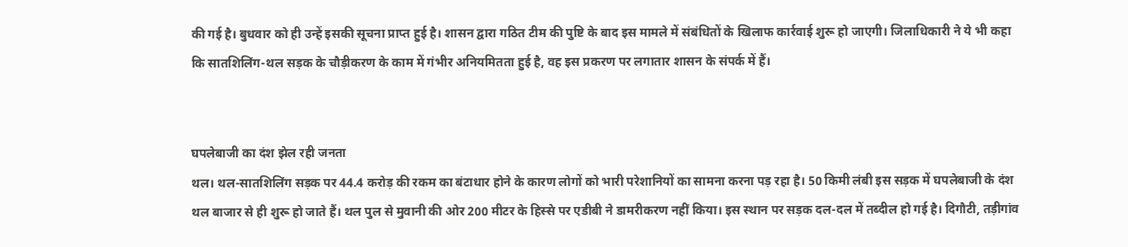की गई है। बुधवार को ही उन्हें इसकी सूचना प्राप्त हुई है। शासन द्वारा गठित टीम की पुष्टि के बाद इस मामले में संबंधितों के खिलाफ कार्रवाई शुरू हो जाएगी। जिलाधिकारी ने ये भी कहा कि सातशिलिंग-थल सड़क के चौड़ीकरण के काम में गंभीर अनियमितता हुई है, वह इस प्रकरण पर लगातार शासन के संपर्क में हैं।


घपलेबाजी का दंश झेल रही जनता
थल। थल-सातशिलिंग सड़क पर 44.4 करोड़ की रकम का बंटाधार होने के कारण लोगों को भारी परेशानियों का सामना करना पड़ रहा है। 50 किमी लंबी इस सड़क में घपलेबाजी के दंश थल बाजार से ही शुरू हो जाते हैं। थल पुल से मुवानी की ओर 200 मीटर के हिस्से पर एडीबी ने डामरीकरण नहीं किया। इस स्थान पर सड़क दल-दल में तब्दील हो गई है। दिगौटी, तड़ीगांव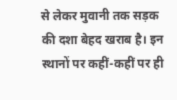से लेकर मुवानी तक सड़क की दशा बेहद खराब है। इन स्थानों पर कहीं-कहीं पर ही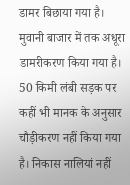डामर बिछाया गया है। मुवानी बाजार में तक अधूरा डामरीकरण किया गया है। 50 किमी लंबी सड़क पर कहीं भी मानक के अनुसार चौड़ीकरण नहीं किया गया है। निकास नालियां नहीं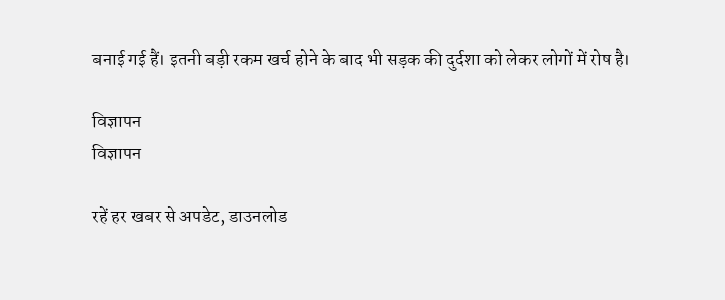बनाई गई हैं। इतनी बड़ी रकम खर्च होने के बाद भी सड़क की दुर्दशा को लेकर लोगों में रोष है।

विज्ञापन
विज्ञापन

रहें हर खबर से अपडेट, डाउनलोड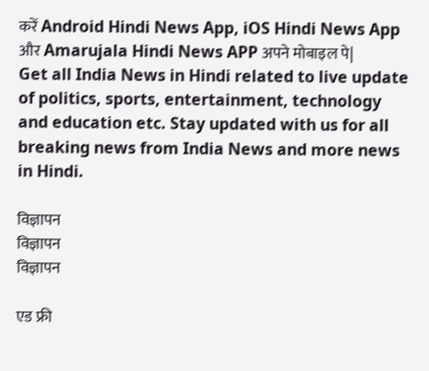करें Android Hindi News App, iOS Hindi News App और Amarujala Hindi News APP अपने मोबाइल पे|
Get all India News in Hindi related to live update of politics, sports, entertainment, technology and education etc. Stay updated with us for all breaking news from India News and more news in Hindi.

विज्ञापन
विज्ञापन
विज्ञापन

एड फ्री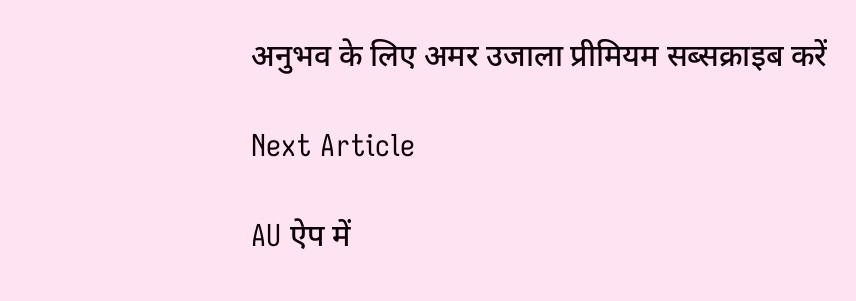अनुभव के लिए अमर उजाला प्रीमियम सब्सक्राइब करें

Next Article

AU ऐप में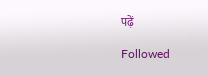पढ़ें

Followed